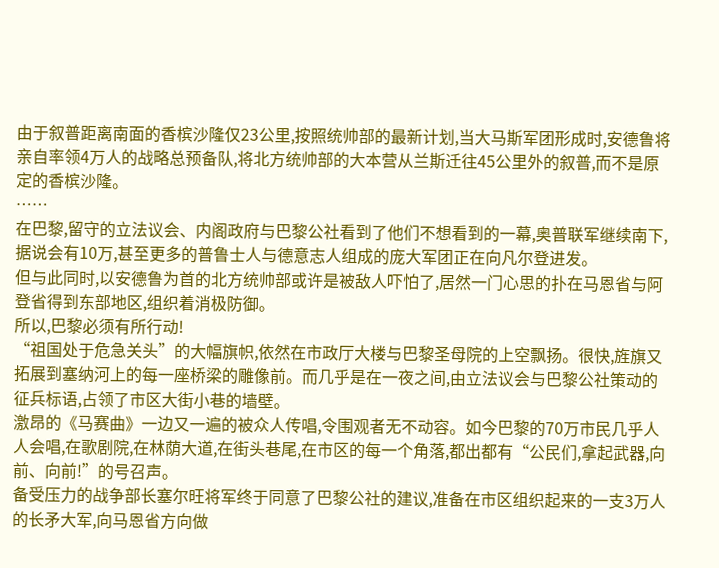由于叙普距离南面的香槟沙隆仅23公里,按照统帅部的最新计划,当大马斯军团形成时,安德鲁将亲自率领4万人的战略总预备队,将北方统帅部的大本营从兰斯迁往45公里外的叙普,而不是原定的香槟沙隆。
……
在巴黎,留守的立法议会、内阁政府与巴黎公社看到了他们不想看到的一幕,奥普联军继续南下,据说会有10万,甚至更多的普鲁士人与德意志人组成的庞大军团正在向凡尔登进发。
但与此同时,以安德鲁为首的北方统帅部或许是被敌人吓怕了,居然一门心思的扑在马恩省与阿登省得到东部地区,组织着消极防御。
所以,巴黎必须有所行动!
“祖国处于危急关头”的大幅旗帜,依然在市政厅大楼与巴黎圣母院的上空飘扬。很快,旌旗又拓展到塞纳河上的每一座桥梁的雕像前。而几乎是在一夜之间,由立法议会与巴黎公社策动的征兵标语,占领了市区大街小巷的墙壁。
激昂的《马赛曲》一边又一遍的被众人传唱,令围观者无不动容。如今巴黎的70万市民几乎人人会唱,在歌剧院,在林荫大道,在街头巷尾,在市区的每一个角落,都出都有“公民们,拿起武器,向前、向前!”的号召声。
备受压力的战争部长塞尔旺将军终于同意了巴黎公社的建议,准备在市区组织起来的一支3万人的长矛大军,向马恩省方向做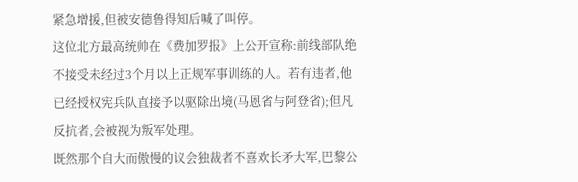紧急增援,但被安德鲁得知后喊了叫停。
这位北方最高统帅在《费加罗报》上公开宣称:前线部队绝不接受未经过3个月以上正规军事训练的人。若有违者,他已经授权宪兵队直接予以驱除出境(马恩省与阿登省);但凡反抗者,会被视为叛军处理。
既然那个自大而傲慢的议会独裁者不喜欢长矛大军,巴黎公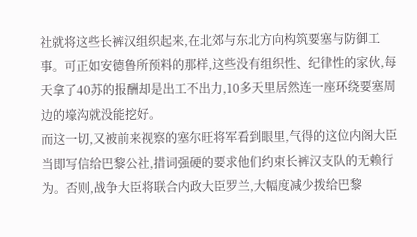社就将这些长裤汉组织起来,在北郊与东北方向构筑要塞与防御工事。可正如安德鲁所预料的那样,这些没有组织性、纪律性的家伙,每天拿了40苏的报酬却是出工不出力,10多天里居然连一座环绕要塞周边的壕沟就没能挖好。
而这一切,又被前来视察的塞尔旺将军看到眼里,气得的这位内阁大臣当即写信给巴黎公社,措词强硬的要求他们约束长裤汉支队的无赖行为。否则,战争大臣将联合内政大臣罗兰,大幅度减少拨给巴黎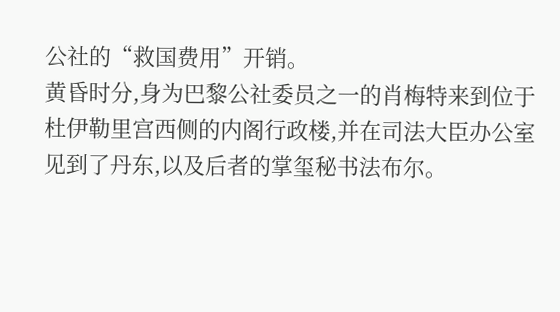公社的“救国费用”开销。
黄昏时分,身为巴黎公社委员之一的肖梅特来到位于杜伊勒里宫西侧的内阁行政楼,并在司法大臣办公室见到了丹东,以及后者的掌玺秘书法布尔。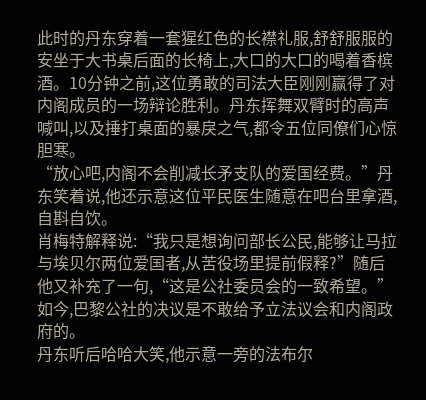此时的丹东穿着一套猩红色的长襟礼服,舒舒服服的安坐于大书桌后面的长椅上,大口的大口的喝着香槟酒。10分钟之前,这位勇敢的司法大臣刚刚赢得了对内阁成员的一场辩论胜利。丹东挥舞双臂时的高声喊叫,以及捶打桌面的暴戾之气,都令五位同僚们心惊胆寒。
“放心吧,内阁不会削减长矛支队的爱国经费。”丹东笑着说,他还示意这位平民医生随意在吧台里拿酒,自斟自饮。
肖梅特解释说:“我只是想询问部长公民,能够让马拉与埃贝尔两位爱国者,从苦役场里提前假释?”随后他又补充了一句,“这是公社委员会的一致希望。”如今,巴黎公社的决议是不敢给予立法议会和内阁政府的。
丹东听后哈哈大笑,他示意一旁的法布尔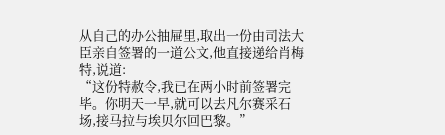从自己的办公抽屉里,取出一份由司法大臣亲自签署的一道公文,他直接递给肖梅特,说道:
“这份特赦令,我已在两小时前签署完毕。你明天一早,就可以去凡尔赛采石场,接马拉与埃贝尔回巴黎。”